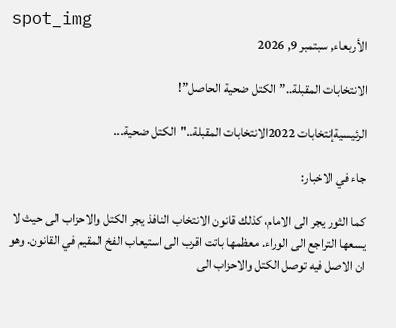spot_img
الأربعاء, سبتمبر 9, 2026

الانتخابات المقبلة..”الكتل ضحية الحاصل”!

الرئيسيةإنتخابات 2022الانتخابات المقبلة.."الكتل ضحية...

جاء في الاخبار:

كما الثور يجر الى الامام، كذلك قانون الانتخاب النافذ يجر الكتل والاحزاب الى حيث لا يسعها التراجع الى الوراء. معظمها باتت اقرب الى استيعاب الفخ المقيم في القانون. وهو ان الاصل فيه توصل الكتل والاحزاب الى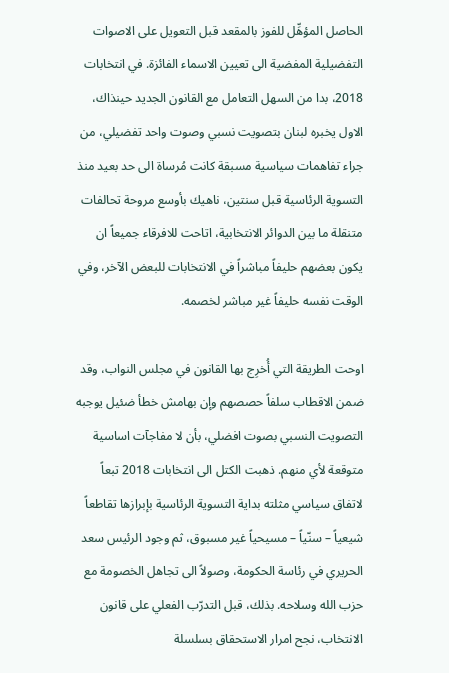الحاصل المؤهِّل للفوز بالمقعد قبل التعويل على الاصوات التفضيلية المفضية الى تعيين الاسماء الفائزة. في انتخابات 2018، بدا من السهل التعامل مع القانون الجديد حينذاك، الاول يخبره لبنان بتصويت نسبي وصوت واحد تفضيلي، من جراء تفاهمات سياسية مسبقة كانت مُرساة الى حد بعيد منذ التسوية الرئاسية قبل سنتين، ناهيك بأوسع مروحة تحالفات متنقلة ما بين الدوائر الانتخابية، اتاحت للافرقاء جميعاً ان يكون بعضهم حليفاً مباشراً في الانتخابات للبعض الآخر، وفي الوقت نفسه حليفاً غير مباشر لخصمه.

اوحت الطريقة التي أُخرِج بها القانون في مجلس النواب، وقد ضمن الاقطاب سلفاً حصصهم وإن بهامش خطأ ضئيل يوجبه التصويت النسبي بصوت افضلي، بأن لا مفاجآت اساسية متوقعة لأي منهم. ذهبت الكتل الى انتخابات 2018 تبعاً لاتفاق سياسي مثلته بداية التسوية الرئاسية بإبرازها تقاطعاً شيعياً – سنّياً – مسيحياً غير مسبوق، ثم وجود الرئيس سعد الحريري في رئاسة الحكومة، وصولاً الى تجاهل الخصومة مع حزب الله وسلاحه. بذلك، قبل التدرّب الفعلي على قانون الانتخاب، نجح امرار الاستحقاق بسلسلة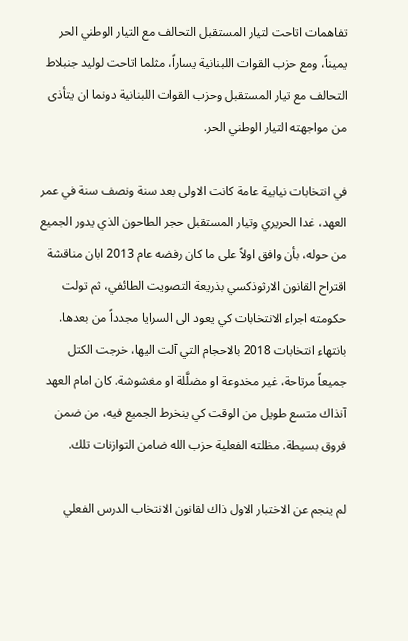تفاهمات اتاحت لتيار المستقبل التحالف مع التيار الوطني الحر يميناً، ومع حزب القوات اللبنانية يساراً، مثلما اتاحت لوليد جنبلاط التحالف مع تيار المستقبل وحزب القوات اللبنانية دونما ان يتأذى من مواجهته التيار الوطني الحر.

في انتخابات نيابية عامة كانت الاولى بعد سنة ونصف سنة في عمر العهد، غدا الحريري وتيار المستقبل حجر الطاحون الذي يدور الجميع من حوله، بأن وافق اولاً على ما كان رفضه عام 2013 ابان مناقشة اقتراح القانون الارثوذكسي بذريعة التصويت الطائفي، ثم تولت حكومته اجراء الانتخابات كي يعود الى السرايا مجدداً من بعدها. بانتهاء انتخابات 2018 بالاحجام التي آلت اليها، خرجت الكتل جميعاً مرتاحة، غير مخدوعة او مضلَّلة او مغشوشة. كان امام العهد آنذاك متسع طويل من الوقت كي ينخرط الجميع فيه، من ضمن فروق بسيطة. مظلته الفعلية حزب الله ضامن التوازنات تلك.

لم ينجم عن الاختبار الاول ذاك لقانون الانتخاب الدرس الفعلي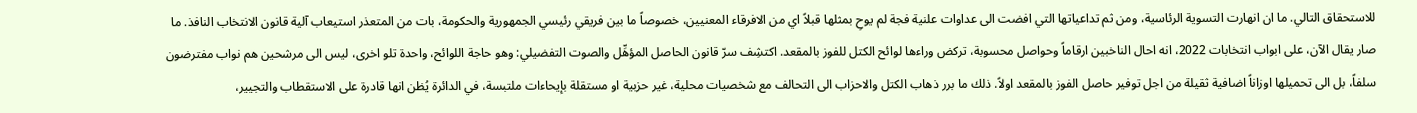للاستحقاق التالي. ما ان انهارت التسوية الرئاسية، ومن ثم تداعياتها التي افضت الى عداوات علنية فجة لم يوحِ بمثلها قبلاً اي من الافرقاء المعنيين، خصوصاً ما بين فريقي رئيسي الجمهورية والحكومة، بات من المتعذر استيعاب آلية قانون الانتخاب النافذ. ما صار يقال الآن، على ابواب انتخابات 2022، انه احال الناخبين ارقاماً وحواصل محسوبة، تركض وراءها لوائح الكتل للفوز بالمقعد. اكتشِف سرّ قانون الحاصل المؤهِّل والصوت التفضيلي: وهو حاجة اللوائح، واحدة تلو اخرى، ليس الى مرشحين هم نواب مفترضون سلفاً، بل الى تحميلها اوزاناً اضافية ثقيلة من اجل توفير حاصل الفوز بالمقعد اولاً. ذلك ما برر ذهاب الكتل والاحزاب الى التحالف مع شخصيات محلية، غير حزبية او مستقلة بإيحاءات ملتبسة، في الدائرة يُظن انها قادرة على الاستقطاب والتجيير،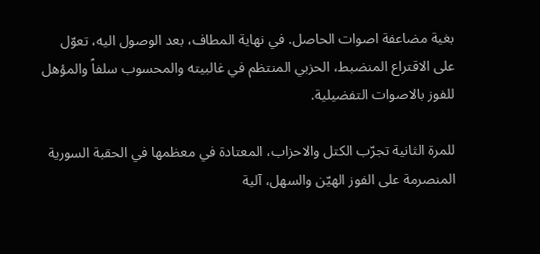بغية مضاعفة اصوات الحاصل. في نهاية المطاف، بعد الوصول اليه، تعوّل على الاقتراع المنضبط، الحزبي المنتظم في غالبيته والمحسوب سلفاً والمؤهل للفوز بالاصوات التفضيلية.

للمرة الثانية تجرّب الكتل والاحزاب، المعتادة في معظمها في الحقبة السورية المنصرمة على الفوز الهيّن والسهل، آلية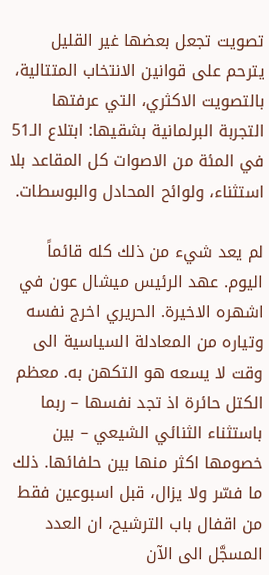تصويت تجعل بعضها غير القليل يترحم على قوانين الانتخاب المتتالية، بالتصويت الاكثري، التي عرفتها التجربة البرلمانية بشقيها: ابتلاع الـ51 في المئة من الاصوات كل المقاعد بلا استثناء، ولوائح المحادل والبوسطات.

لم يعد شيء من ذلك كله قائماً اليوم. عهد الرئيس ميشال عون في اشهره الاخيرة. الحريري اخرج نفسه وتياره من المعادلة السياسية الى وقت لا يسعه هو التكهن به. معظم الكتل حائرة اذ تجد نفسها – ربما باستثناء الثنائي الشيعي – بين خصومها اكثر منها بين حلفائها. ذلك ما فسّر ولا يزال، قبل اسبوعين فقط من اقفال باب الترشيح، ان العدد المسجَّل الى الآن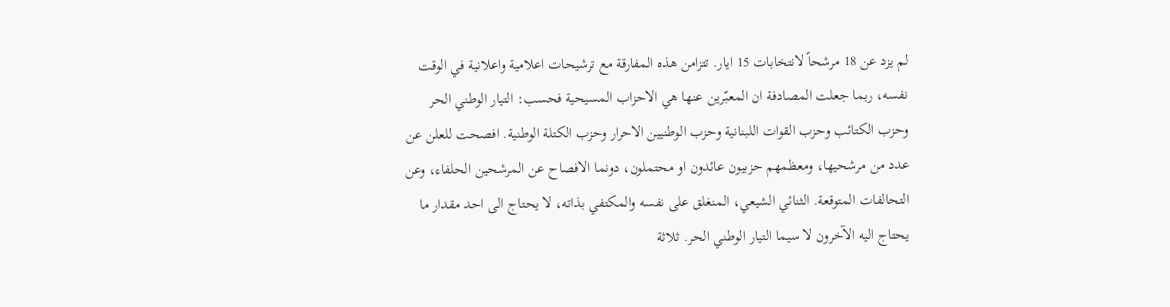لم يزد عن 18 مرشحاً لانتخابات 15 ايار. تتزامن هذه المفارقة مع ترشيحات اعلامية واعلانية في الوقت نفسه، ربما جعلت المصادفة ان المعبّرين عنها هي الاحزاب المسيحية فحسب: التيار الوطني الحر وحزب الكتائب وحزب القوات اللبنانية وحزب الوطنيين الاحرار وحزب الكتلة الوطنية. افصحت للعلن عن عدد من مرشحيها، ومعظمهم حزبيون عائدون او محتملون، دونما الافصاح عن المرشحين الحلفاء، وعن التحالفات المتوقعة. الثنائي الشيعي، المنغلق على نفسه والمكتفي بذاته، لا يحتاج الى احد مقدار ما يحتاج اليه الآخرون لا سيما التيار الوطني الحر. ثلاثة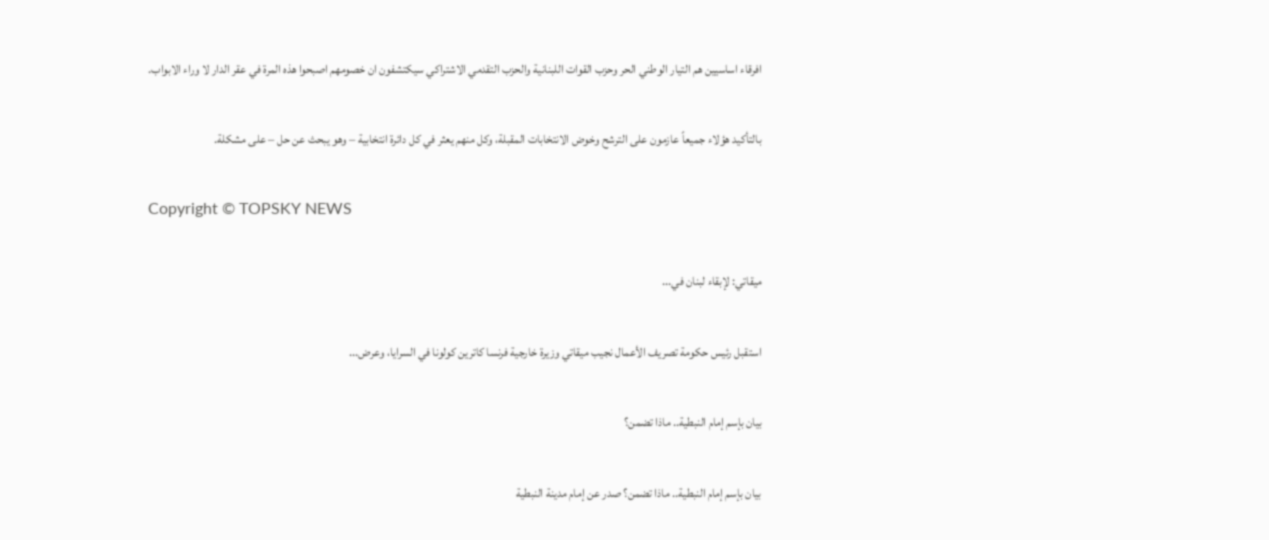افرقاء اساسيين هم التيار الوطني الحر وحزب القوات اللبنانية والحزب التقدمي الاشتراكي سيكتشفون ان خصومهم اصبحوا هذه المرة في عقر الدار لا وراء الابواب.

بالتأكيد هؤلاء جميعاً عازمون على الترشح وخوض الانتخابات المقبلة، وكل منهم يعثر في كل دائرة انتخابية – وهو يبحث عن حل – على مشكلة.

Copyright © TOPSKY NEWS

ميقاتي: لإبقاء لبنان في...

استقبل رئيس حكومة تصريف الأعمال نجيب ميقاتي وزيرة خارجية فرنسا كاترين كولونا في السرايا، وعرض...

بيان بإسم إمام النبطية.. ماذا تضمن؟

بيان بإسم إمام النبطية.. ماذا تضمن؟ صدر عن إمام مدينة النبطية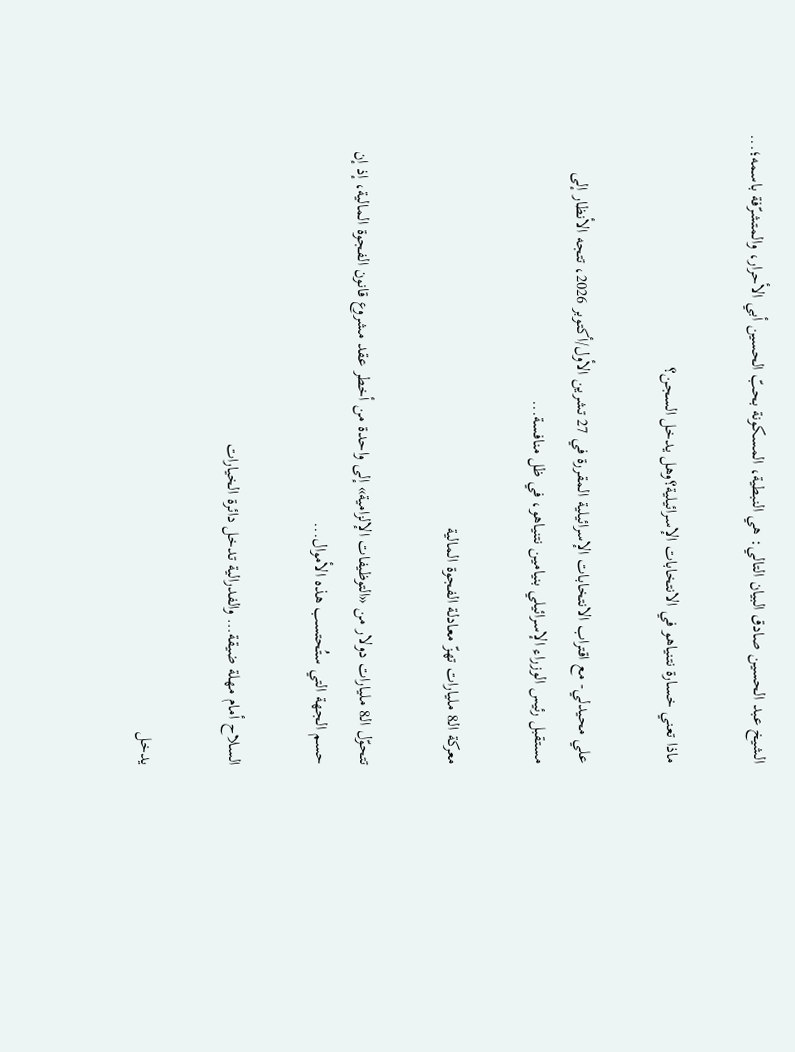الشيخ عبد الحسين صادق البيان التالي: هي النبطية، المسكونة بحبّ الحسين أبي الأحرار، والمتشرّفة باسمه؛...

ماذا تعني خسارة نتنياهو في الانتخابات الإسرائيلية؟وهل يدخل السجن؟

علي محيدلي- مع اقتراب الانتخابات الإسرائيلية المقررة في 27 تشرين الأول/أكتوبر 2026، تتجه الأنظار إلى مستقبل رئيس الوزراء الإسرائيلي بنيامين نتنياهو، في ظل منافسة...

معركة الـ8 مليارات تهزّ معادلة الفجوة المالية

تتحوّل الـ8 مليارات دولار من «التوظيفات الإلزامية» إلى واحدة من أخطر عقد مشروع قانون الفجوة المالية، إذ إن حسم الجهة التي ستُحتسب هذه الأموال...

السلاح أمام مهلة ضيقة… والفدرالية تدخل دائرة الخيارات

يدخل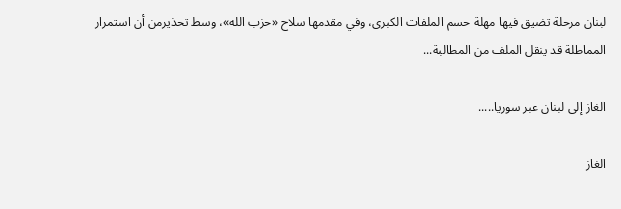لبنان مرحلة تضيق فيها مهلة حسم الملفات الكبرى، وفي مقدمها سلاح «حزب الله»، وسط تحذيرمن أن استمرار المماطلة قد ينقل الملف من المطالبة...

الغاز إلى لبنان عبر سوريا.....

الغاز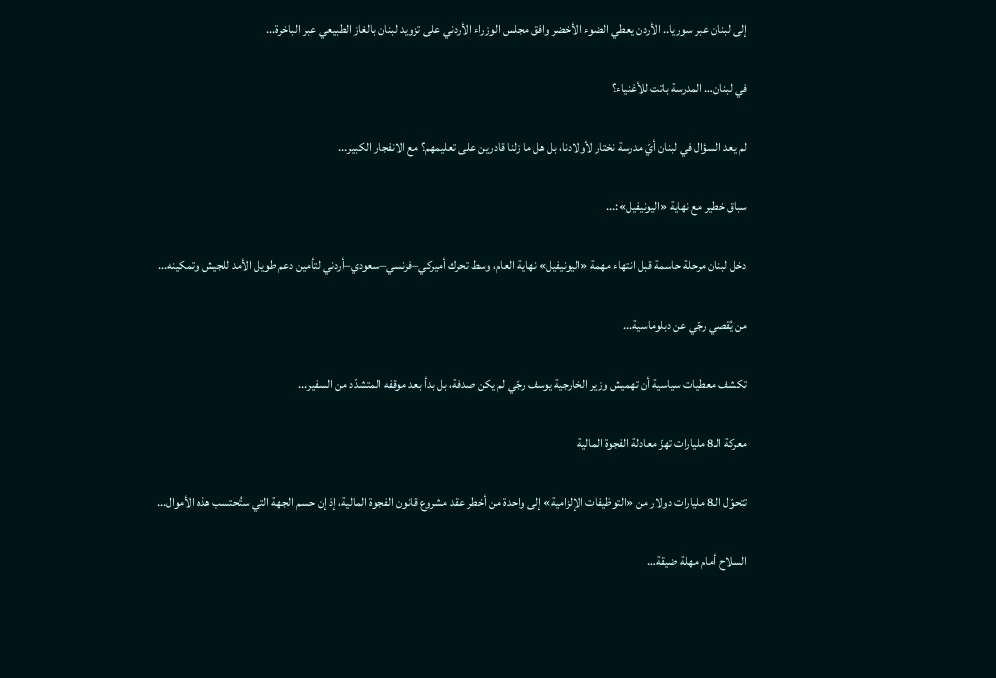إلى لبنان عبر سوريا.. الأردن يعطي الضوء الأخضر وافق مجلس الوزراء الأردني على تزويد لبنان بالغاز الطبيعي عبر الباخرة...

في لبنان… المدرسة باتت للأغنياء؟

لم يعد السؤال في لبنان أيّ مدرسة نختار لأولادنا، بل هل ما زلنا قادرين على تعليمهم؟ مع الانفجار الكبير...

سباق خطير مع نهاية «اليونيفيل»:...

دخل لبنان مرحلة حاسمة قبل انتهاء مهمة «اليونيفيل» نهاية العام، وسط تحرك أميركي–فرنسي–سعودي–أردني لتأمين دعم طويل الأمد للجيش وتمكينه...

من يُقصي رجّي عن دبلوماسية...

تكشف معطيات سياسية أن تهميش وزير الخارجية يوسف رجّي لم يكن صدفة، بل بدأ بعد موقفه المتشدّد من السفير...

معركة الـ8 مليارات تهزّ معادلة الفجوة المالية

تتحوّل الـ8 مليارات دولار من «التوظيفات الإلزامية» إلى واحدة من أخطر عقد مشروع قانون الفجوة المالية، إذ إن حسم الجهة التي ستُحتسب هذه الأموال...

السلاح أمام مهلة ضيقة…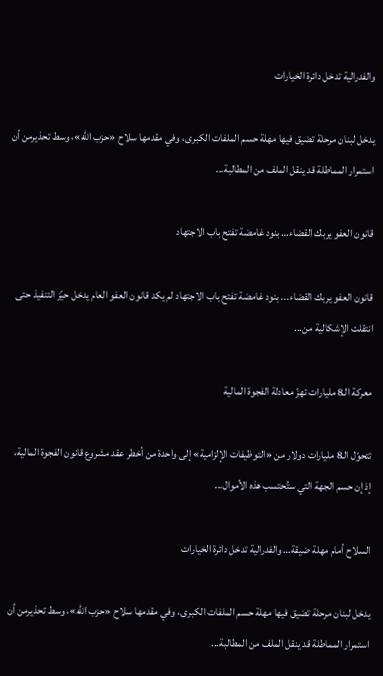والفدرالية تدخل دائرة الخيارات

يدخل لبنان مرحلة تضيق فيها مهلة حسم الملفات الكبرى، وفي مقدمها سلاح «حزب الله»، وسط تحذيرمن أن استمرار المماطلة قد ينقل الملف من المطالبة...

قانون العفو يربك القضاء… بنود غامضة تفتح باب الاجتهاد

قانون العفو يربك القضاء... بنود غامضة تفتح باب الاجتهاد لم يكد قانون العفو العام يدخل حيّز التنفيذ حتى انتقلت الإشكالية من...

معركة الـ8 مليارات تهزّ معادلة الفجوة المالية

تتحوّل الـ8 مليارات دولار من «التوظيفات الإلزامية» إلى واحدة من أخطر عقد مشروع قانون الفجوة المالية، إذ إن حسم الجهة التي ستُحتسب هذه الأموال...

السلاح أمام مهلة ضيقة… والفدرالية تدخل دائرة الخيارات

يدخل لبنان مرحلة تضيق فيها مهلة حسم الملفات الكبرى، وفي مقدمها سلاح «حزب الله»، وسط تحذيرمن أن استمرار المماطلة قد ينقل الملف من المطالبة...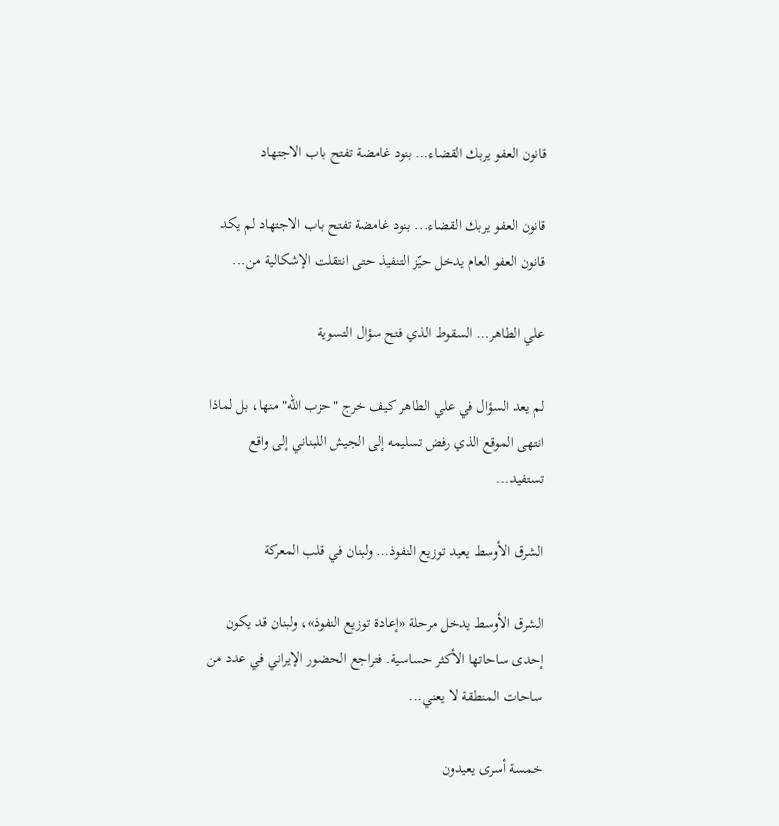قانون العفو يربك القضاء… بنود غامضة تفتح باب الاجتهاد

قانون العفو يربك القضاء... بنود غامضة تفتح باب الاجتهاد لم يكد قانون العفو العام يدخل حيّز التنفيذ حتى انتقلت الإشكالية من...

علي الطاهر… السقوط الذي فتح سؤال التسوية

لم يعد السؤال في علي الطاهر كيف خرج "حزب الله" منها، بل لماذا انتهى الموقع الذي رفض تسليمه إلى الجيش اللبناني إلى واقع تستفيد...

الشرق الأوسط يعيد توزيع النفوذ… ولبنان في قلب المعركة

الشرق الأوسط يدخل مرحلة «إعادة توزيع النفوذ»، ولبنان قد يكون إحدى ساحاتها الأكثر حساسية. فتراجع الحضور الإيراني في عدد من ساحات المنطقة لا يعني...

خمسة أسرى يعيدون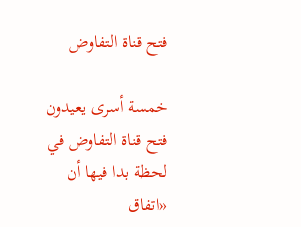فتح قناة التفاوض

خمسة أسرى يعيدون فتح قناة التفاوض في لحظة بدا فيها أن «اتفاق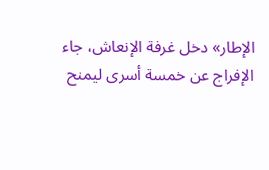الإطار» دخل غرفة الإنعاش، جاء الإفراج عن خمسة أسرى ليمنح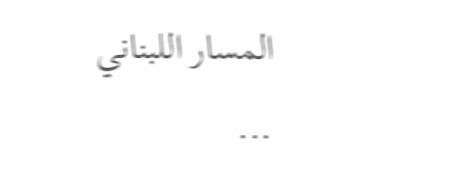المسار اللبناني ...